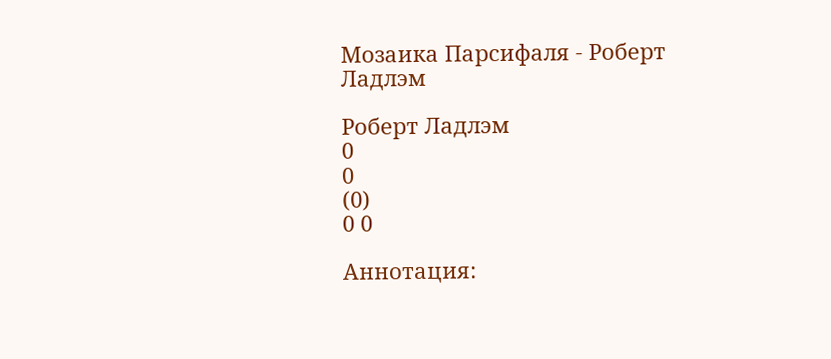Мозаика Парсифаля - Роберт Ладлэм

Роберт Ладлэм
0
0
(0)
0 0

Аннотация: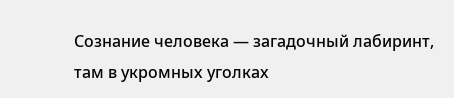Сознание человека — загадочный лабиринт, там в укромных уголках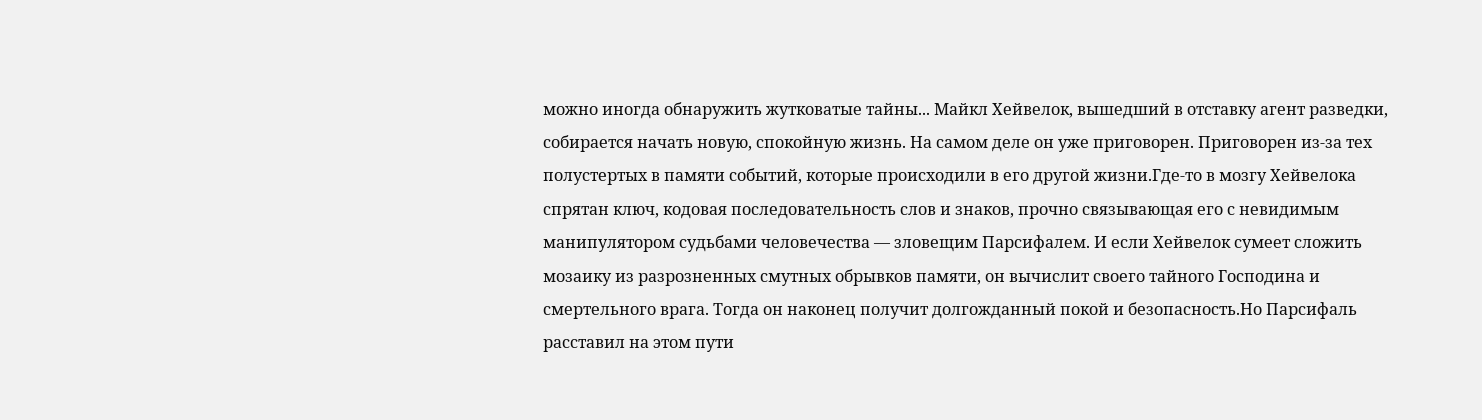можно иногда обнаружить жутковатые тайны... Майкл Хейвелок, вышедший в отставку агент разведки, собирается начать новую, спокойную жизнь. На самом деле он уже приговорен. Приговорен из-за тех полустертых в памяти событий, которые происходили в его другой жизни.Где-то в мозгу Хейвелока спрятан ключ, кодовая последовательность слов и знаков, прочно связывающая его с невидимым манипулятором судьбами человечества — зловещим Парсифалем. И если Хейвелок сумеет сложить мозаику из разрозненных смутных обрывков памяти, он вычислит своего тайного Господина и смертельного врага. Тогда он наконец получит долгожданный покой и безопасность.Но Парсифаль расставил на этом пути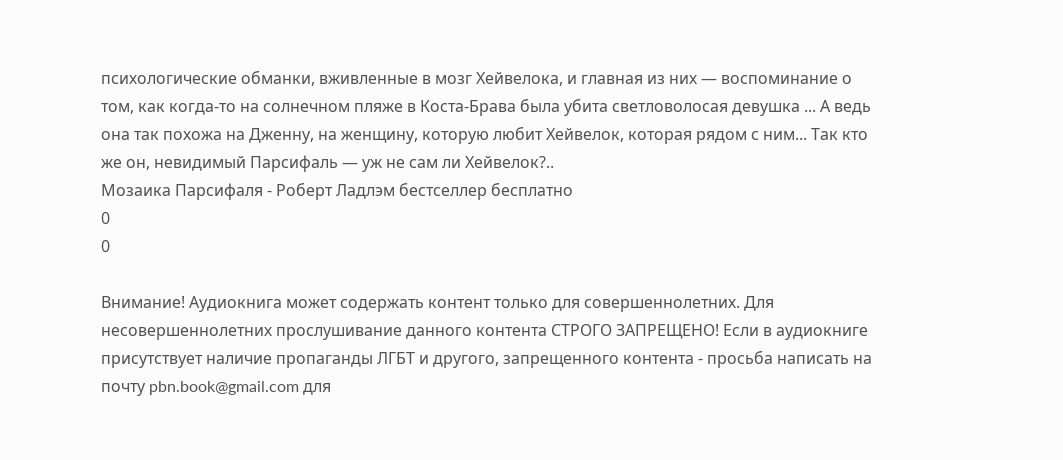психологические обманки, вживленные в мозг Хейвелока, и главная из них — воспоминание о том, как когда-то на солнечном пляже в Коста-Брава была убита светловолосая девушка ... А ведь она так похожа на Дженну, на женщину, которую любит Хейвелок, которая рядом с ним... Так кто же он, невидимый Парсифаль — уж не сам ли Хейвелок?..
Мозаика Парсифаля - Роберт Ладлэм бестселлер бесплатно
0
0

Внимание! Аудиокнига может содержать контент только для совершеннолетних. Для несовершеннолетних прослушивание данного контента СТРОГО ЗАПРЕЩЕНО! Если в аудиокниге присутствует наличие пропаганды ЛГБТ и другого, запрещенного контента - просьба написать на почту pbn.book@gmail.com для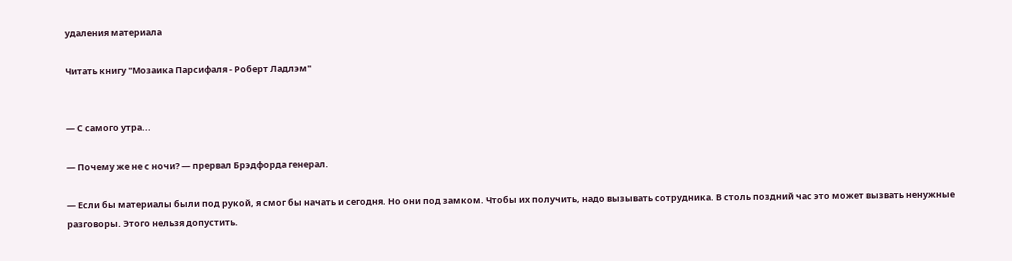удаления материала

Читать книгу "Мозаика Парсифаля - Роберт Ладлэм"


— С самого утра...

— Почему же не с ночи? — прервал Брэдфорда генерал.

— Если бы материалы были под рукой, я смог бы начать и сегодня. Но они под замком. Чтобы их получить, надо вызывать сотрудника. В столь поздний час это может вызвать ненужные разговоры. Этого нельзя допустить.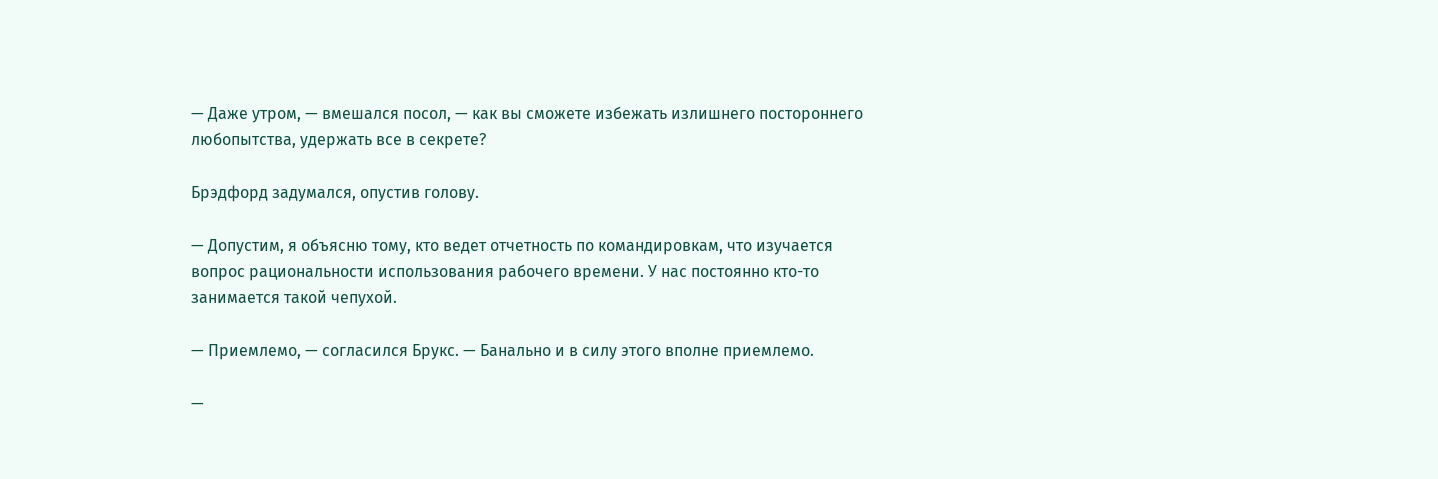— Даже утром, — вмешался посол, — как вы сможете избежать излишнего постороннего любопытства, удержать все в секрете?

Брэдфорд задумался, опустив голову.

— Допустим, я объясню тому, кто ведет отчетность по командировкам, что изучается вопрос рациональности использования рабочего времени. У нас постоянно кто-то занимается такой чепухой.

— Приемлемо, — согласился Брукс. — Банально и в силу этого вполне приемлемо.

—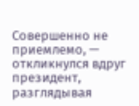Совершенно не приемлемо, — откликнулся вдруг президент, разглядывая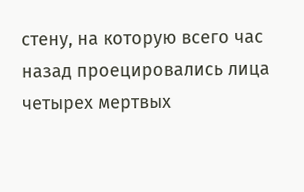стену, на которую всего час назад проецировались лица четырех мертвых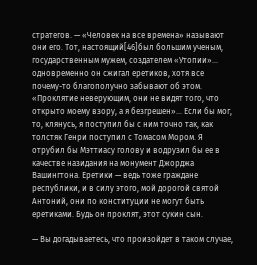стратегов. — «Человек на все времена» называют они его. Тот, настоящий[46]был большим ученым, государственным мужем, создателем «Утопии»... одновременно он сжигал еретиков, хотя все почему-то благополучно забывают об этом. «Проклятие неверующим, они не видят того, что открыто моему взору, а я безгрешен»... Если бы мог, то, клянусь, я поступил бы с ним точно так, как толстяк Генри поступил с Томасом Мором. Я отрубил бы Мэттиасу голову и водрузил бы ее в качестве назидания на монумент Джорджа Вашингтона. Еретики — ведь тоже граждане республики, и в силу этого, мой дорогой святой Антоний, они по конституции не могут быть еретиками. Будь он проклят, этот сукин сын.

— Вы догадываетесь, что произойдет в таком случае,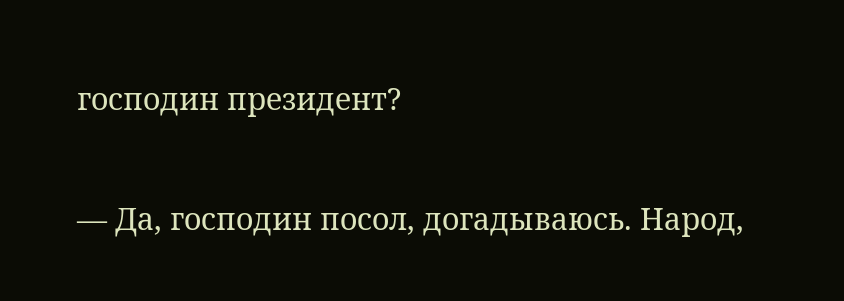господин президент?

— Да, господин посол, догадываюсь. Народ,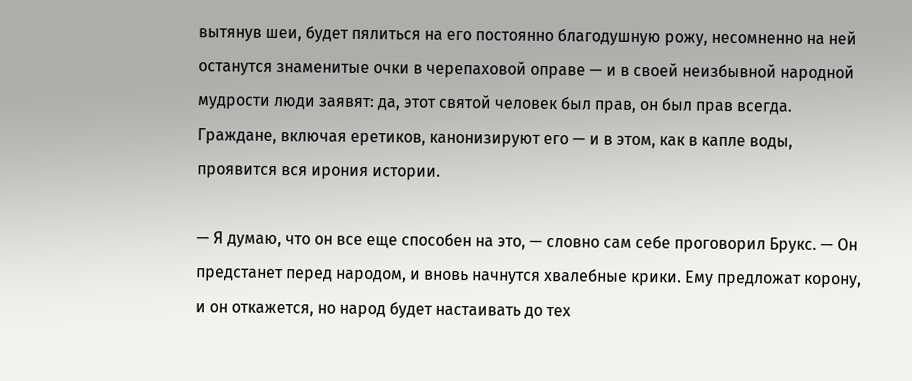вытянув шеи, будет пялиться на его постоянно благодушную рожу, несомненно на ней останутся знаменитые очки в черепаховой оправе — и в своей неизбывной народной мудрости люди заявят: да, этот святой человек был прав, он был прав всегда. Граждане, включая еретиков, канонизируют его — и в этом, как в капле воды, проявится вся ирония истории.

— Я думаю, что он все еще способен на это, — словно сам себе проговорил Брукс. — Он предстанет перед народом, и вновь начнутся хвалебные крики. Ему предложат корону, и он откажется, но народ будет настаивать до тех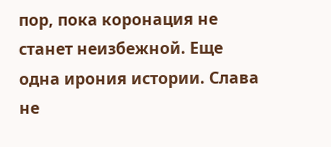пор, пока коронация не станет неизбежной. Еще одна ирония истории. Слава не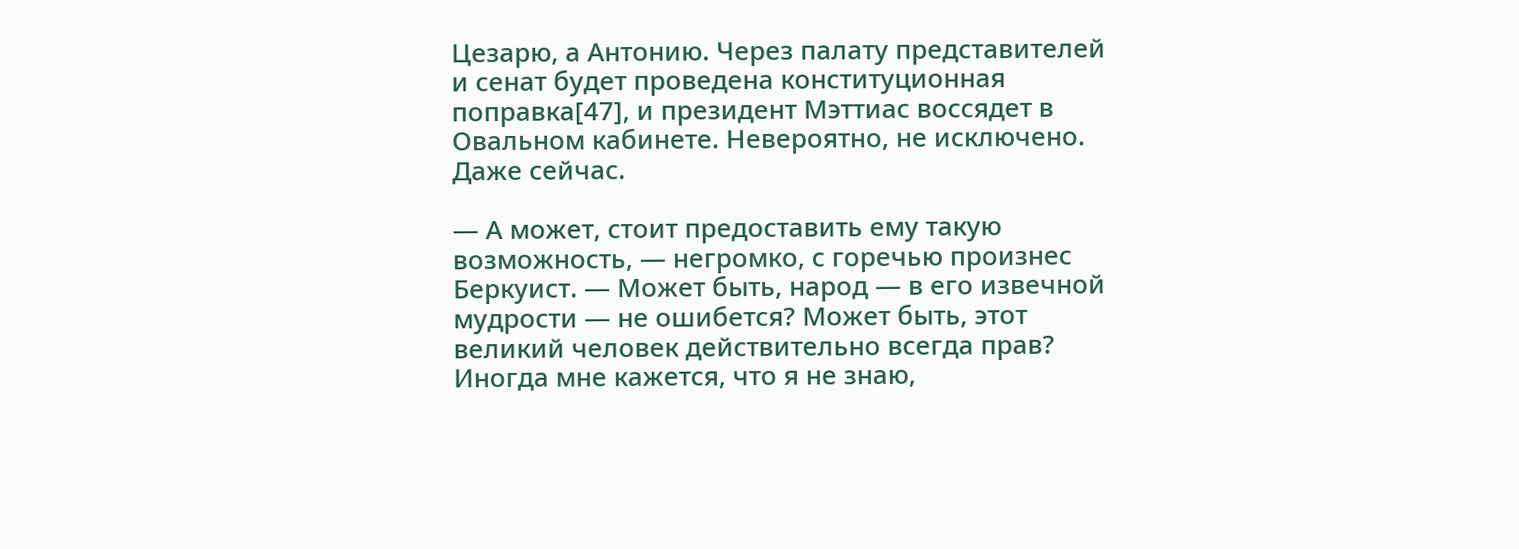Цезарю, а Антонию. Через палату представителей и сенат будет проведена конституционная поправка[47], и президент Мэттиас воссядет в Овальном кабинете. Невероятно, не исключено. Даже сейчас.

— А может, стоит предоставить ему такую возможность, — негромко, с горечью произнес Беркуист. — Может быть, народ — в его извечной мудрости — не ошибется? Может быть, этот великий человек действительно всегда прав? Иногда мне кажется, что я не знаю,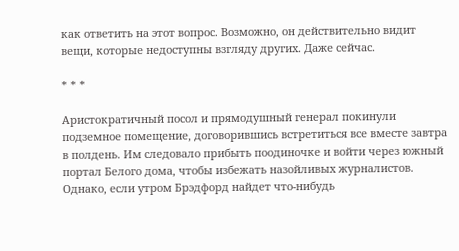как ответить на этот вопрос. Возможно, он действительно видит вещи, которые недоступны взгляду других. Даже сейчас.

* * *

Аристократичный посол и прямодушный генерал покинули подземное помещение, договорившись встретиться все вместе завтра в полдень. Им следовало прибыть поодиночке и войти через южный портал Белого дома, чтобы избежать назойливых журналистов. Однако, если утром Брэдфорд найдет что-нибудь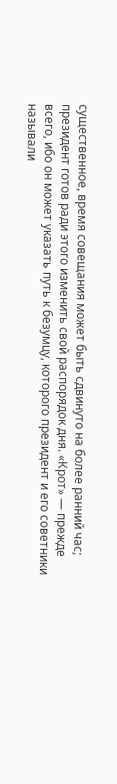существенное, время совещания может быть сдвинуто на более ранний час; президент готов ради этого изменить свой распорядок дня. «Крот» — прежде всего, ибо он может указать путь к безумцу, которого президент и его советники называли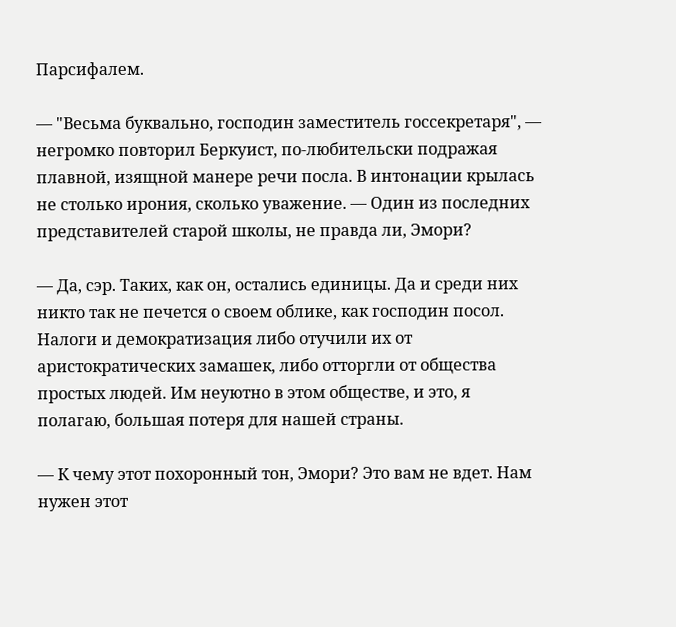Парсифалем.

— "Весьма буквально, господин заместитель госсекретаря", — негромко повторил Беркуист, по-любительски подражая плавной, изящной манере речи посла. В интонации крылась не столько ирония, сколько уважение. — Один из последних представителей старой школы, не правда ли, Эмори?

— Да, сэр. Таких, как он, остались единицы. Да и среди них никто так не печется о своем облике, как господин посол. Налоги и демократизация либо отучили их от аристократических замашек, либо отторгли от общества простых людей. Им неуютно в этом обществе, и это, я полагаю, большая потеря для нашей страны.

— К чему этот похоронный тон, Эмори? Это вам не вдет. Нам нужен этот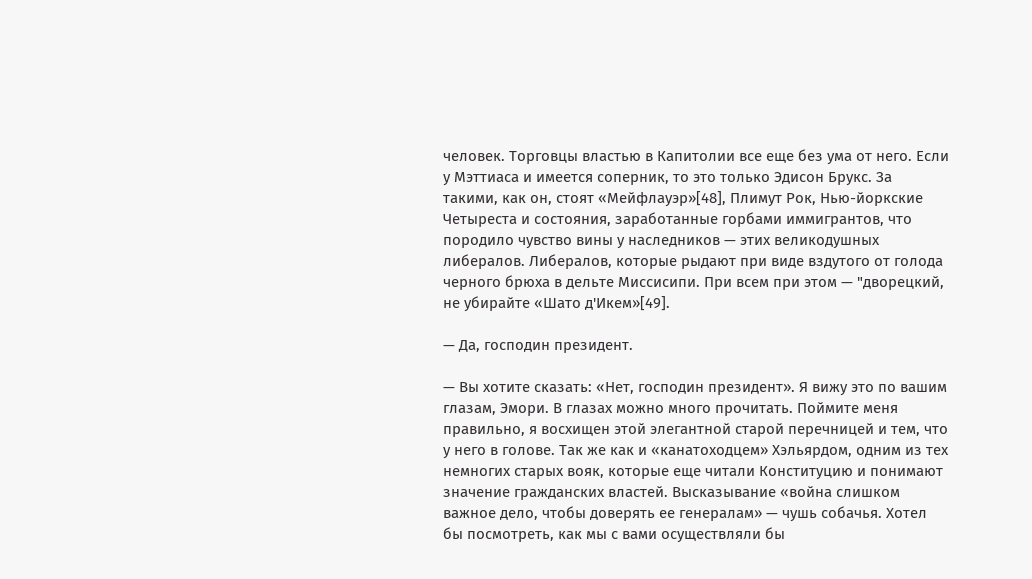человек. Торговцы властью в Капитолии все еще без ума от него. Если у Мэттиаса и имеется соперник, то это только Эдисон Брукс. За такими, как он, стоят «Мейфлауэр»[48], Плимут Рок, Нью-йоркские Четыреста и состояния, заработанные горбами иммигрантов, что породило чувство вины у наследников — этих великодушных либералов. Либералов, которые рыдают при виде вздутого от голода черного брюха в дельте Миссисипи. При всем при этом — "дворецкий, не убирайте «Шато д'Икем»[49].

— Да, господин президент.

— Вы хотите сказать: «Нет, господин президент». Я вижу это по вашим глазам, Эмори. В глазах можно много прочитать. Поймите меня правильно, я восхищен этой элегантной старой перечницей и тем, что у него в голове. Так же как и «канатоходцем» Хэльярдом, одним из тех немногих старых вояк, которые еще читали Конституцию и понимают значение гражданских властей. Высказывание «война слишком важное дело, чтобы доверять ее генералам» — чушь собачья. Хотел бы посмотреть, как мы с вами осуществляли бы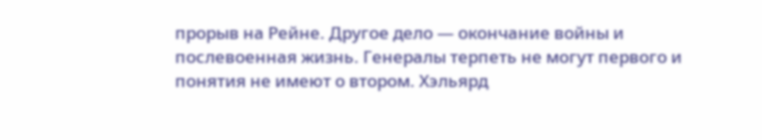прорыв на Рейне. Другое дело — окончание войны и послевоенная жизнь. Генералы терпеть не могут первого и понятия не имеют о втором. Хэльярд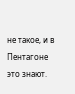не такое, и в Пентагоне это знают.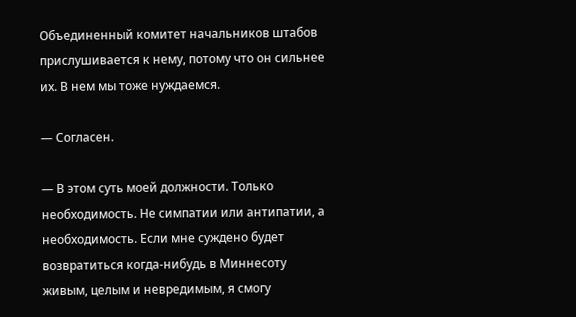Объединенный комитет начальников штабов прислушивается к нему, потому что он сильнее их. В нем мы тоже нуждаемся.

— Согласен.

— В этом суть моей должности. Только необходимость. Не симпатии или антипатии, а необходимость. Если мне суждено будет возвратиться когда-нибудь в Миннесоту живым, целым и невредимым, я смогу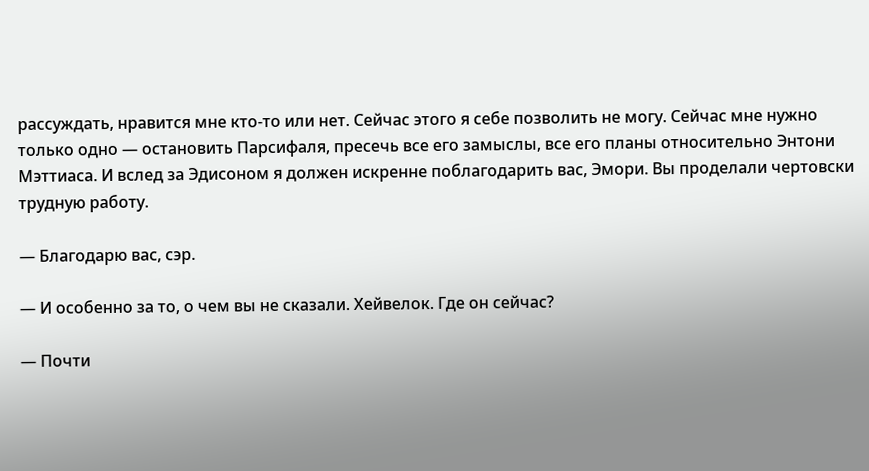рассуждать, нравится мне кто-то или нет. Сейчас этого я себе позволить не могу. Сейчас мне нужно только одно — остановить Парсифаля, пресечь все его замыслы, все его планы относительно Энтони Мэттиаса. И вслед за Эдисоном я должен искренне поблагодарить вас, Эмори. Вы проделали чертовски трудную работу.

— Благодарю вас, сэр.

— И особенно за то, о чем вы не сказали. Хейвелок. Где он сейчас?

— Почти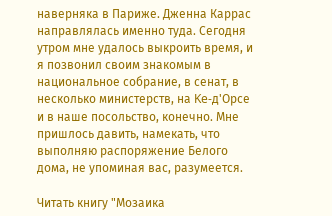наверняка в Париже. Дженна Каррас направлялась именно туда. Сегодня утром мне удалось выкроить время, и я позвонил своим знакомым в национальное собрание, в сенат, в несколько министерств, на Ke-д'Орсе и в наше посольство, конечно. Мне пришлось давить, намекать, что выполняю распоряжение Белого дома, не упоминая вас, разумеется.

Читать книгу "Мозаика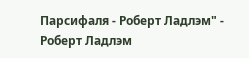Парсифаля - Роберт Ладлэм" - Роберт Ладлэм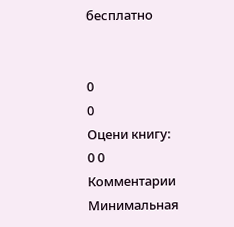бесплатно


0
0
Оцени книгу:
0 0
Комментарии
Минимальная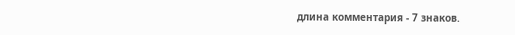длина комментария - 7 знаков.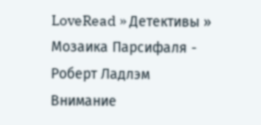LoveRead » Детективы » Мозаика Парсифаля - Роберт Ладлэм
Внимание